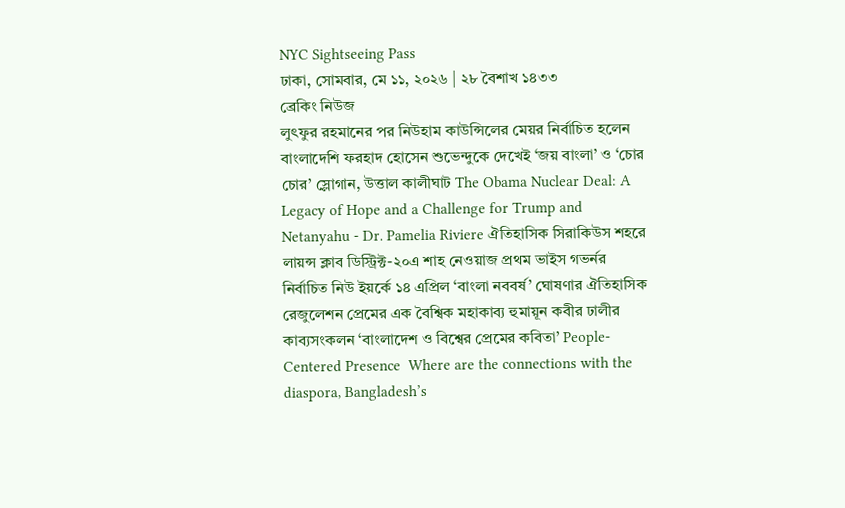NYC Sightseeing Pass
ঢাকা, সোমবার, মে ১১, ২০২৬ | ২৮ বৈশাখ ১৪৩৩
ব্রেকিং নিউজ
লুৎফুর রহমানের পর নিউহাম কাউন্সিলের মেয়র নির্বাচিত হলেন বাংলাদেশি ফরহাদ হোসেন শুভেন্দুকে দেখেই ‘জয় বাংলা’ ও ‘চোর চোর’ স্লোগান, উত্তাল কালীঘাট The Obama Nuclear Deal: A Legacy of Hope and a Challenge for Trump and Netanyahu - Dr. Pamelia Riviere ঐতিহাসিক সিরাকিউস শহরে লায়ন্স ক্লাব ডিস্ট্রিক্ট-২০এ শাহ নেওয়াজ প্রথম ভাইস গভর্নর নির্বাচিত নিউ ইয়র্কে ১৪ এপ্রিল ‘বাংলা নববর্ষ’ ঘোষণার ঐতিহাসিক রেজুলেশন প্রেমের এক বৈশ্বিক মহাকাব্য হুমায়ূন কবীর ঢালীর কাব্যসংকলন ‘বাংলাদেশ ও বিশ্বের প্রেমের কবিতা’ People-Centered Presence  Where are the connections with the diaspora, Bangladesh’s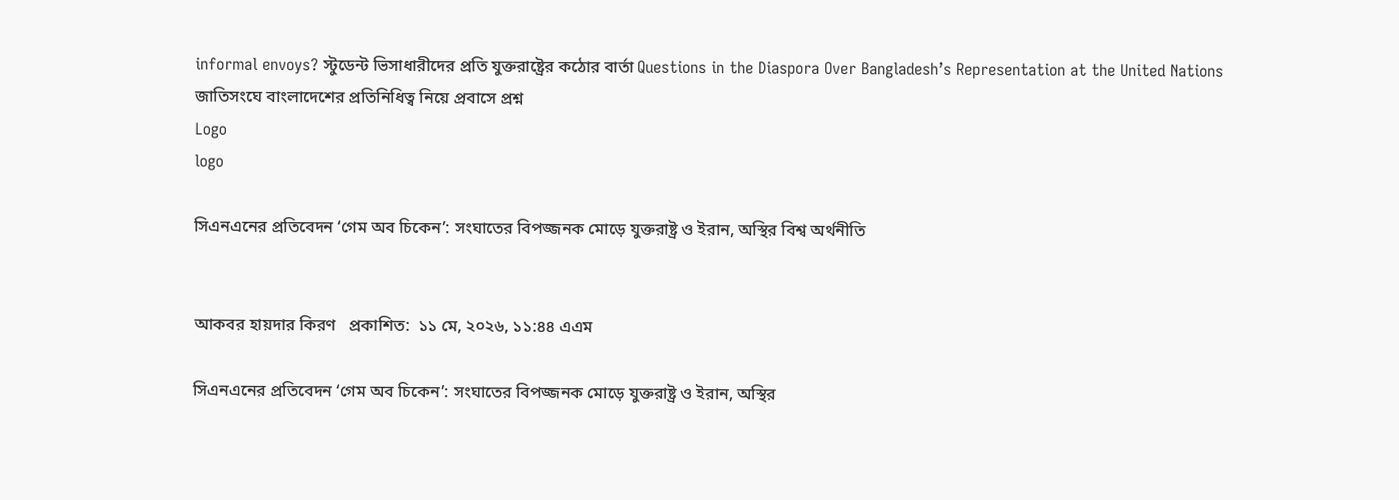informal envoys? স্টুডেন্ট ভিসাধারীদের প্রতি যুক্তরাষ্ট্রের কঠোর বার্তা Questions in the Diaspora Over Bangladesh’s Representation at the United Nations জাতিসংঘে বাংলাদেশের প্রতিনিধিত্ব নিয়ে প্রবাসে প্রশ্ন
Logo
logo

সিএনএনের প্রতিবেদন ‘গেম অব চিকেন’: সংঘাতের বিপজ্জনক মোড়ে যুক্তরাষ্ট্র ও ইরান, অস্থির বিশ্ব অর্থনীতি


আকবর হায়দার কিরণ   প্রকাশিত:  ১১ মে, ২০২৬, ১১:৪৪ এএম

সিএনএনের প্রতিবেদন ‘গেম অব চিকেন’: সংঘাতের বিপজ্জনক মোড়ে যুক্তরাষ্ট্র ও ইরান, অস্থির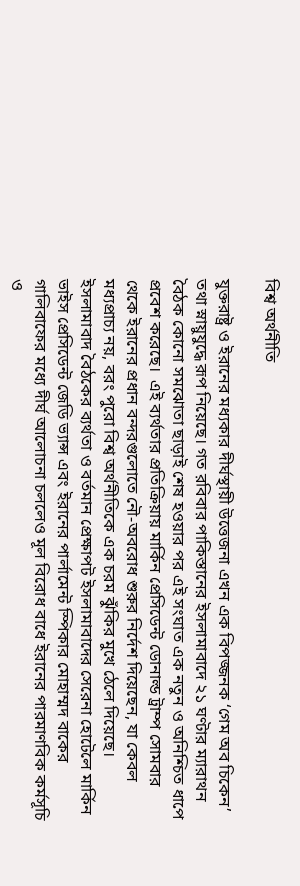বিশ্ব অর্থনীতি

যুক্তরাষ্ট্র ও ইরানের মধ্যকার দীর্ঘস্থায়ী উত্তেজনা এখন এক বিপজ্জনক ‘গেম অব চিকেন’ তথা স্নায়ুযুদ্ধে রূপ নিয়েছে। গত রবিবার পাকিস্তানের ইসলামাবাদে ২১ ঘণ্টার ম্যারাথন বৈঠক কোনো সমঝোতা ছাড়াই শেষ হওয়ার পর এই সংঘাত এক নতুন ও অনিশ্চিত ধাপে প্রবেশ করেছে।  এই ব্যর্থতার প্রতিক্রিয়ায় মার্কিন প্রেসিডেন্ট ডোনাল্ড ট্রাম্প সোমবার থেকে ইরানের প্রধান বন্দরগুলোতে নৌ-অবরোধ শুরুর নির্দেশ দিয়েছেন, যা কেবল মধ্যপ্রাচ্য নয়, বরং পুরো বিশ্ব অর্থনীতিকে এক চরম ঝুঁকির মুখে ঠেলে দিয়েছে।   ইসলামাবাদ বৈঠকের ব্যর্থতা ও বর্তমান প্রেক্ষাপট ইসলামাবাদের সেরেনা হোটেলে মার্কিন ভাইস প্রেসিডেন্ট জেডি ভ্যান্স এবং ইরানের পার্লামেন্ট স্পিকার মোহাম্মদ বাকের গালিবাফের মধ্যে দীর্ঘ আলোচনা চললেও মূল বিরোধ বাধে ইরানের পারমাণবিক কর্মসূচি ও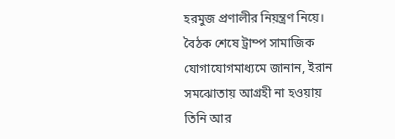হরমুজ প্রণালীর নিয়ন্ত্রণ নিয়ে। বৈঠক শেষে ট্রাম্প সামাজিক যোগাযোগমাধ্যমে জানান, ইরান সমঝোতায় আগ্রহী না হওয়ায় তিনি আর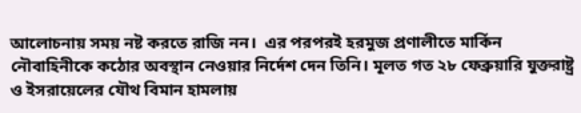আলোচনায় সময় নষ্ট করতে রাজি নন।  এর পরপরই হরমুজ প্রণালীতে মার্কিন নৌবাহিনীকে কঠোর অবস্থান নেওয়ার নির্দেশ দেন তিনি। মূলত গত ২৮ ফেব্রুয়ারি যুক্তরাষ্ট্র ও ইসরায়েলের যৌথ বিমান হামলায়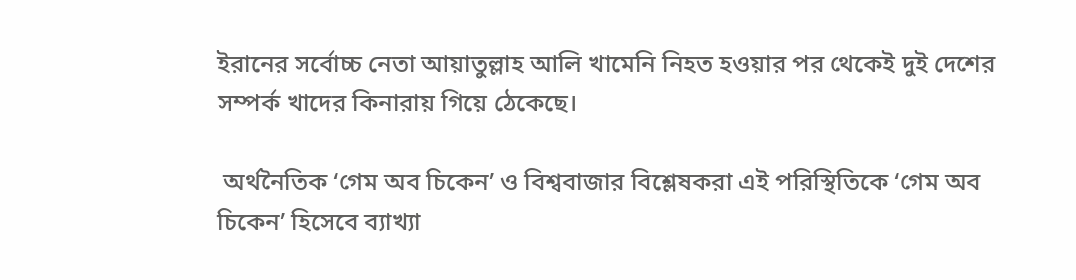ইরানের সর্বোচ্চ নেতা আয়াতুল্লাহ আলি খামেনি নিহত হওয়ার পর থেকেই দুই দেশের সম্পর্ক খাদের কিনারায় গিয়ে ঠেকেছে।

 অর্থনৈতিক ‘গেম অব চিকেন’ ও বিশ্ববাজার বিশ্লেষকরা এই পরিস্থিতিকে ‘গেম অব চিকেন’ হিসেবে ব্যাখ্যা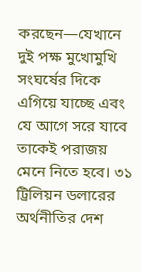করছেন—যেখানে দুই পক্ষ মুখোমুখি সংঘর্ষের দিকে এগিয়ে যাচ্ছে এবং যে আগে সরে যাবে তাকেই পরাজয় মেনে নিতে হবে। ৩১ ট্রিলিয়ন ডলারের অর্থনীতির দেশ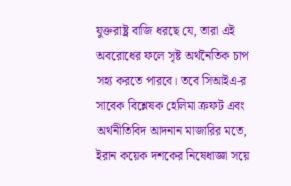যুক্তরাষ্ট্র বাজি ধরছে যে, তারা এই অবরোধের ফলে সৃষ্ট অর্থনৈতিক চাপ সহ্য করতে পারবে। তবে সিআইএ-র সাবেক বিশ্লেষক হেলিমা ক্রফট এবং অর্থনীতিবিদ আদনান মাজারির মতে, ইরান কয়েক দশকের নিষেধাজ্ঞা সয়ে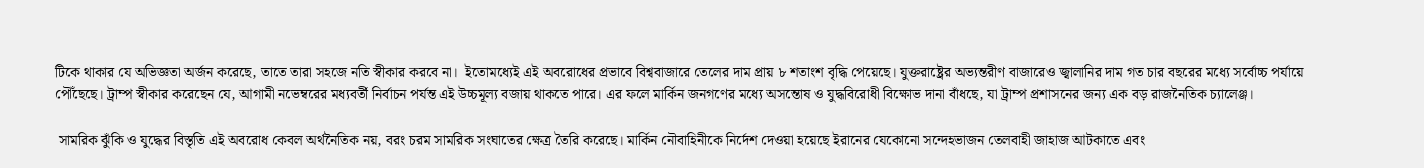টিকে থাকার যে অভিজ্ঞতা অর্জন করেছে, তাতে তারা সহজে নতি স্বীকার করবে না।  ইতোমধ্যেই এই অবরোধের প্রভাবে বিশ্ববাজারে তেলের দাম প্রায় ৮ শতাংশ বৃদ্ধি পেয়েছে। যুক্তরাষ্ট্রের অভ্যন্তরীণ বাজারেও জ্বালানির দাম গত চার বছরের মধ্যে সর্বোচ্চ পর্যায়ে পৌঁছেছে। ট্রাম্প স্বীকার করেছেন যে, আগামী নভেম্বরের মধ্যবর্তী নির্বাচন পর্যন্ত এই উচ্চমূল্য বজায় থাকতে পারে। এর ফলে মার্কিন জনগণের মধ্যে অসন্তোষ ও যুদ্ধবিরোধী বিক্ষোভ দানা বাঁধছে, যা ট্রাম্প প্রশাসনের জন্য এক বড় রাজনৈতিক চ্যালেঞ্জ।

 সামরিক ঝুঁকি ও যুদ্ধের বিস্তৃতি এই অবরোধ কেবল অর্থনৈতিক নয়, বরং চরম সামরিক সংঘাতের ক্ষেত্র তৈরি করেছে। মার্কিন নৌবাহিনীকে নির্দেশ দেওয়া হয়েছে ইরানের যেকোনো সন্দেহভাজন তেলবাহী জাহাজ আটকাতে এবং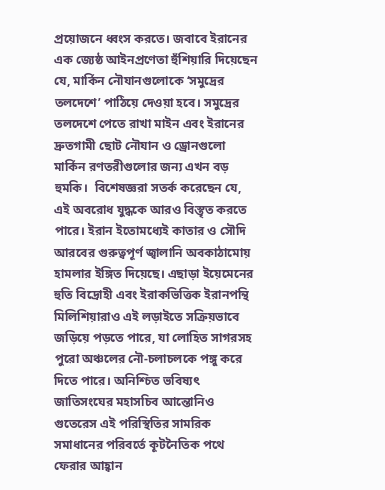প্রয়োজনে ধ্বংস করতে। জবাবে ইরানের এক জ্যেষ্ঠ আইনপ্রণেতা হুঁশিয়ারি দিয়েছেন যে, মার্কিন নৌযানগুলোকে ‘সমুদ্রের তলদেশে’ পাঠিয়ে দেওয়া হবে। সমুদ্রের তলদেশে পেতে রাখা মাইন এবং ইরানের দ্রুতগামী ছোট নৌযান ও ড্রোনগুলো মার্কিন রণতরীগুলোর জন্য এখন বড় হুমকি।  বিশেষজ্ঞরা সতর্ক করেছেন যে, এই অবরোধ যুদ্ধকে আরও বিস্তৃত করতে পারে। ইরান ইতোমধ্যেই কাতার ও সৌদি আরবের গুরুত্বপূর্ণ জ্বালানি অবকাঠামোয় হামলার ইঙ্গিত দিয়েছে। এছাড়া ইয়েমেনের হুতি বিদ্রোহী এবং ইরাকভিত্তিক ইরানপন্থি মিলিশিয়ারাও এই লড়াইতে সক্রিয়ভাবে জড়িয়ে পড়তে পারে, যা লোহিত সাগরসহ পুরো অঞ্চলের নৌ-চলাচলকে পঙ্গু করে দিতে পারে। অনিশ্চিত ভবিষ্যৎ জাতিসংঘের মহাসচিব আন্তোনিও গুতেরেস এই পরিস্থিতির সামরিক সমাধানের পরিবর্তে কূটনৈতিক পথে ফেরার আহ্বান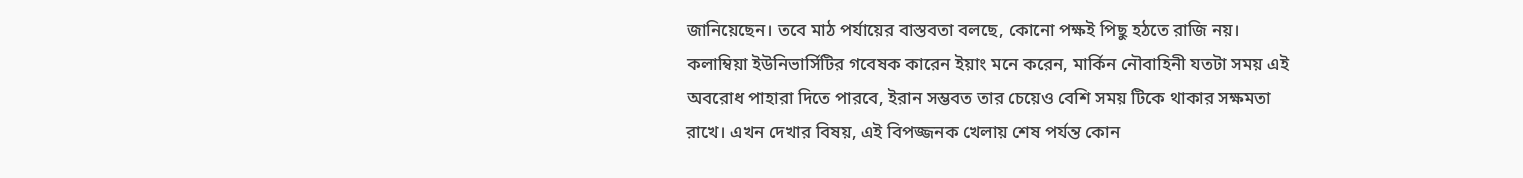জানিয়েছেন। তবে মাঠ পর্যায়ের বাস্তবতা বলছে, কোনো পক্ষই পিছু হঠতে রাজি নয়। কলাম্বিয়া ইউনিভার্সিটির গবেষক কারেন ইয়াং মনে করেন, মার্কিন নৌবাহিনী যতটা সময় এই অবরোধ পাহারা দিতে পারবে, ইরান সম্ভবত তার চেয়েও বেশি সময় টিকে থাকার সক্ষমতা রাখে। এখন দেখার বিষয়, এই বিপজ্জনক খেলায় শেষ পর্যন্ত কোন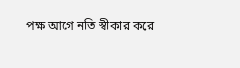পক্ষ আগে নতি স্বীকার করে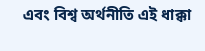এবং বিশ্ব অর্থনীতি এই ধাক্কা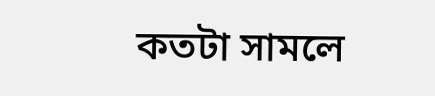কতটা সামলে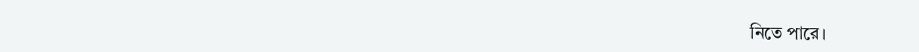নিতে পারে।